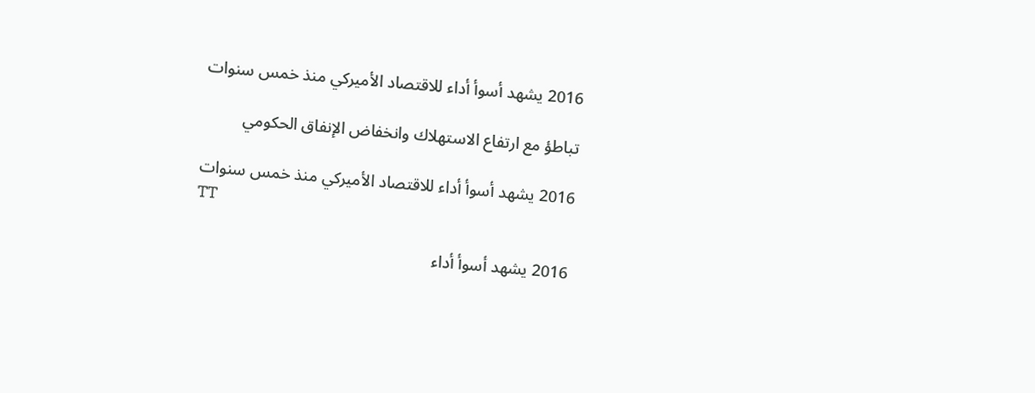2016 يشهد أسوأ أداء للاقتصاد الأميركي منذ خمس سنوات

تباطؤ مع ارتفاع الاستهلاك وانخفاض الإنفاق الحكومي

2016 يشهد أسوأ أداء للاقتصاد الأميركي منذ خمس سنوات
TT

2016 يشهد أسوأ أداء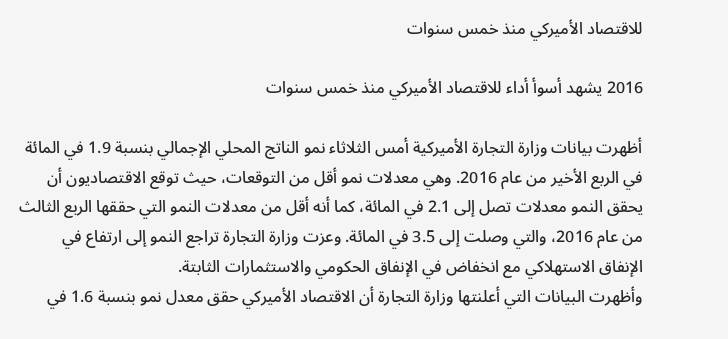للاقتصاد الأميركي منذ خمس سنوات

2016 يشهد أسوأ أداء للاقتصاد الأميركي منذ خمس سنوات

أظهرت بيانات وزارة التجارة الأميركية أمس الثلاثاء نمو الناتج المحلي الإجمالي بنسبة 1.9 في المائة في الربع الأخير من عام 2016. وهي معدلات نمو أقل من التوقعات، حيث توقع الاقتصاديون أن يحقق النمو معدلات تصل إلى 2.1 في المائة، كما أنه أقل من معدلات النمو التي حققها الربع الثالث من عام 2016، والتي وصلت إلى 3.5 في المائة. وعزت وزارة التجارة تراجع النمو إلى ارتفاع في الإنفاق الاستهلاكي مع انخفاض في الإنفاق الحكومي والاستثمارات الثابتة.
وأظهرت البيانات التي أعلنتها وزارة التجارة أن الاقتصاد الأميركي حقق معدل نمو بنسبة 1.6 في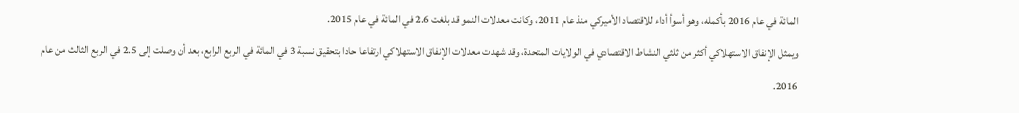المائة في عام 2016 بأكمله، وهو أسوأ أداء للاقتصاد الأميركي منذ عام 2011، وكانت معدلات النمو قد بلغت 2.6 في المائة في عام 2015.
ويمثل الإنفاق الاستهلاكي أكثر من ثلثي النشاط الاقتصادي في الولايات المتحدة، وقد شهدت معدلات الإنفاق الاستهلاكي ارتفاعا حادا بتحقيق نسبة 3 في المائة في الربع الرابع، بعد أن وصلت إلى 2.5 في الربع الثالث من عام 2016.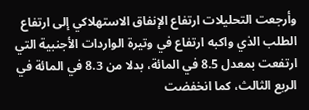وأرجعت التحليلات ارتفاع الإنفاق الاستهلاكي إلى ارتفاع الطلب الذي واكبه ارتفاع في وتيرة الواردات الأجنبية التي ارتفعت بمعدل 8.5 في المائة، بدلا من 8.3 في المائة في الربع الثالث، كما انخفضت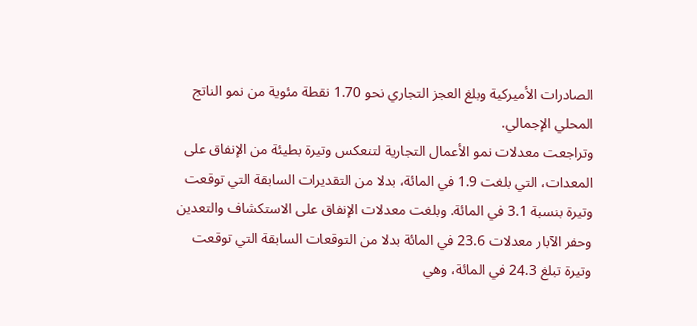الصادرات الأميركية وبلغ العجز التجاري نحو 1.70 نقطة مئوية من نمو الناتج المحلي الإجمالي.
وتراجعت معدلات نمو الأعمال التجارية لتنعكس وتيرة بطيئة من الإنفاق على المعدات، التي بلغت 1.9 في المائة، بدلا من التقديرات السابقة التي توقعت وتيرة بنسبة 3.1 في المائة. وبلغت معدلات الإنفاق على الاستكشاف والتعدين وحفر الآبار معدلات 23.6 في المائة بدلا من التوقعات السابقة التي توقعت وتيرة تبلغ 24.3 في المائة، وهي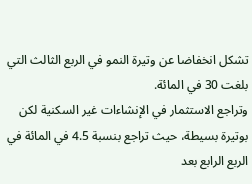تشكل انخفاضا عن وتيرة النمو في الربع الثالث التي بلغت 30 في المائة.
وتراجع الاستثمار في الإنشاءات غير السكنية لكن بوتيرة بسيطة، حيث تراجع بنسبة 4.5 في المائة في الربع الرابع بعد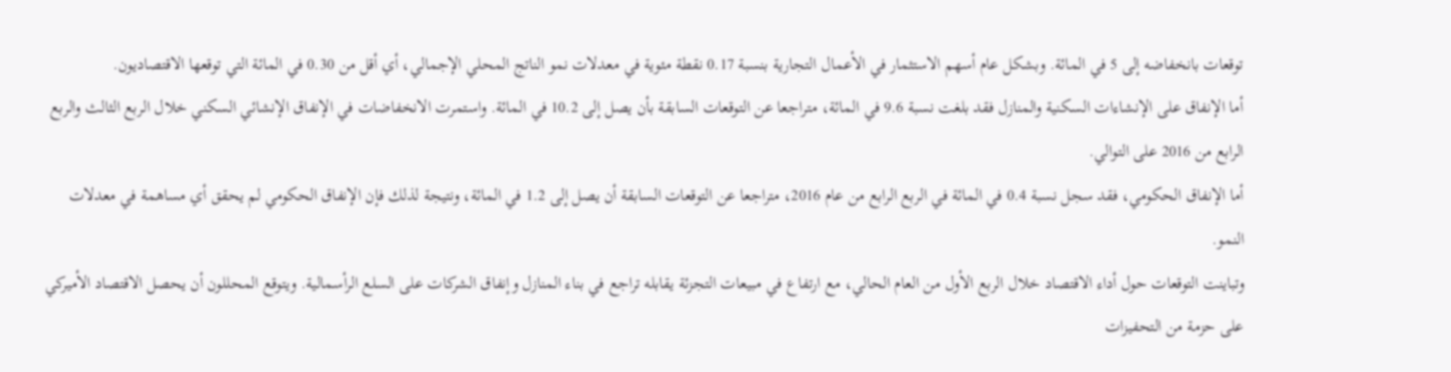توقعات بانخفاضه إلى 5 في المائة. وبشكل عام أسهم الاستثمار في الأعمال التجارية بنسبة 0.17 نقطة مئوية في معدلات نمو الناتج المحلي الإجمالي، أي أقل من 0.30 في المائة التي توقعها الاقتصاديون.
أما الإنفاق على الإنشاءات السكنية والمنازل فقد بلغت نسبة 9.6 في المائة، متراجعا عن التوقعات السابقة بأن يصل إلى 10.2 في المائة. واستمرت الانخفاضات في الإنفاق الإنشائي السكني خلال الربع الثالث والربع الرابع من 2016 على التوالي.
أما الإنفاق الحكومي، فقد سجل نسبة 0.4 في المائة في الربع الرابع من عام 2016، متراجعا عن التوقعات السابقة أن يصل إلى 1.2 في المائة، ونتيجة لذلك فإن الإنفاق الحكومي لم يحقق أي مساهمة في معدلات النمو.
وتباينت التوقعات حول أداء الاقتصاد خلال الربع الأول من العام الحالي، مع ارتفاع في مبيعات التجزئة يقابله تراجع في بناء المنازل وإنفاق الشركات على السلع الرأسمالية. ويتوقع المحللون أن يحصل الاقتصاد الأميركي على حزمة من التحفيزات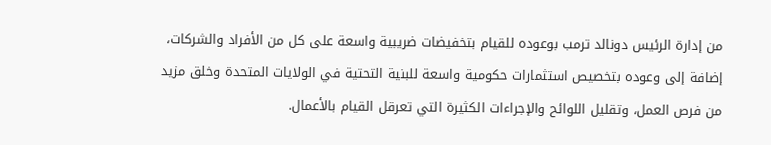من إدارة الرئيس دونالد ترمب بوعوده للقيام بتخفيضات ضريبية واسعة على كل من الأفراد والشركات، إضافة إلى وعوده بتخصيص استثمارات حكومية واسعة للبنية التحتية في الولايات المتحدة وخلق مزيد من فرص العمل، وتقليل اللوائح والإجراءات الكثيرة التي تعرقل القيام بالأعمال.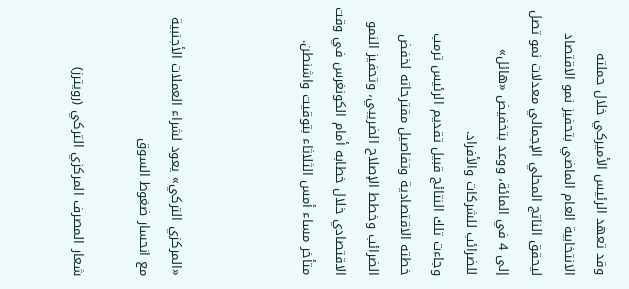وقد تعهد الرئيس الأميركي خلال حملته الانتخابية العام الماضي بتحفيز نمو الاقتصاد ليحقق الناتج المحلي الإجمالي معدلات نمو تصل إلى 4 في المائة، ووعد بتخفيض «هائل» للضرائب للشركات والأفراد.
وجاءت تلك النتائج قبيل تقديم الرئيس ترمب خطته الاقتصادية وتفاصيل مقترحاته لخفض الضرائب وخطط الإصلاح الضريبي، وتحفيز النمو الاقتصادي خلال خطابه أمام الكونغرس في وقت متأخر مساء أمس الثلاثاء بتوقيت واشنطن.



«المركزي التركي» يعود لشراء العملات الأجنبية مع انحسار ضغوط السوق

شعار المصرف المركزي التركي (رويترز)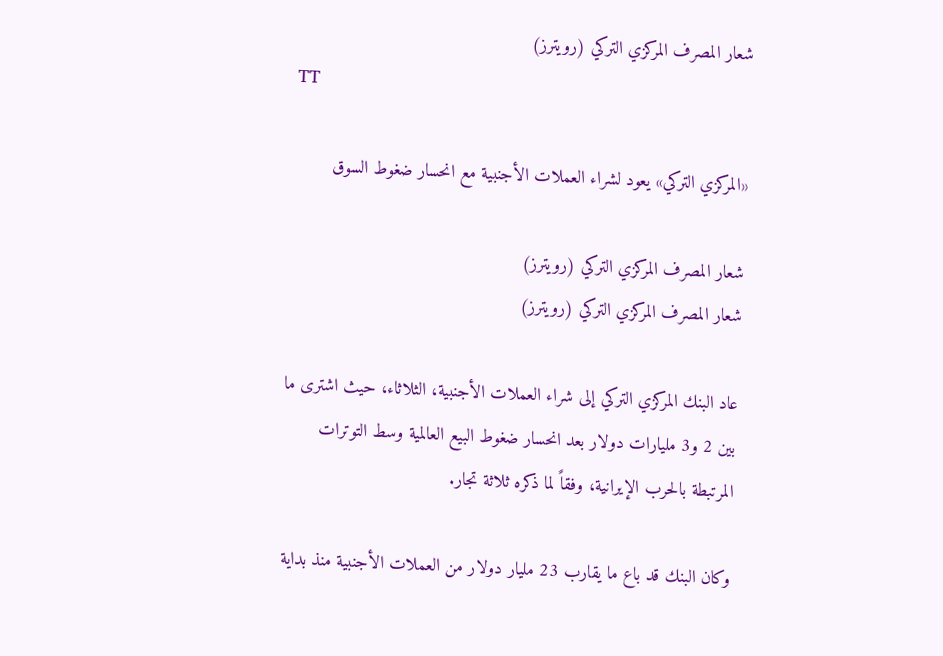شعار المصرف المركزي التركي (رويترز)
TT

«المركزي التركي» يعود لشراء العملات الأجنبية مع انحسار ضغوط السوق

شعار المصرف المركزي التركي (رويترز)
شعار المصرف المركزي التركي (رويترز)

عاد البنك المركزي التركي إلى شراء العملات الأجنبية، الثلاثاء، حيث اشترى ما بين 2 و3 مليارات دولار بعد انحسار ضغوط البيع العالمية وسط التوترات المرتبطة بالحرب الإيرانية، وفقاً لما ذكره ثلاثة تجار.

وكان البنك قد باع ما يقارب 23 مليار دولار من العملات الأجنبية منذ بداية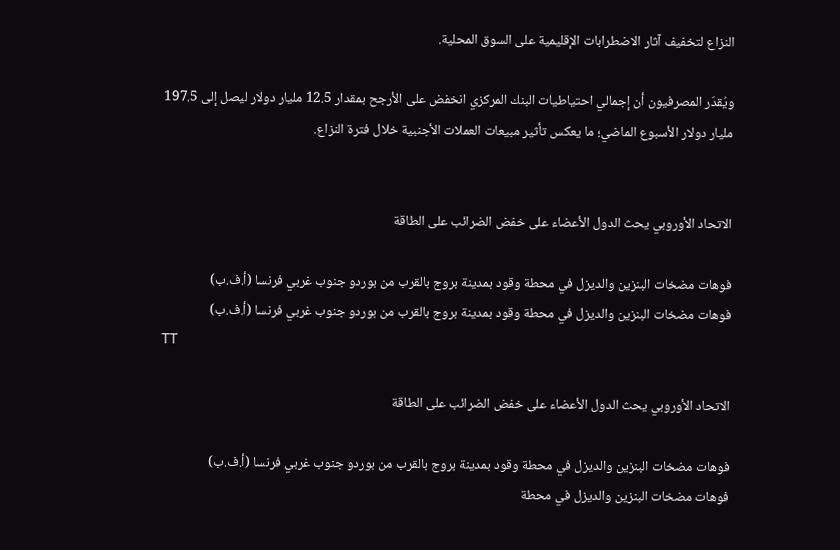النزاع لتخفيف آثار الاضطرابات الإقليمية على السوق المحلية.

ويُقدّر المصرفيون أن إجمالي احتياطيات البنك المركزي انخفض على الأرجح بمقدار 12.5 مليار دولار ليصل إلى 197.5 مليار دولار الأسبوع الماضي؛ ما يعكس تأثير مبيعات العملات الأجنبية خلال فترة النزاع.


الاتحاد الأوروبي يحث الدول الأعضاء على خفض الضرائب على الطاقة

فوهات مضخات البنزين والديزل في محطة وقود بمدينة بروج بالقرب من بوردو جنوب غربي فرنسا (أ.ف.ب)
فوهات مضخات البنزين والديزل في محطة وقود بمدينة بروج بالقرب من بوردو جنوب غربي فرنسا (أ.ف.ب)
TT

الاتحاد الأوروبي يحث الدول الأعضاء على خفض الضرائب على الطاقة

فوهات مضخات البنزين والديزل في محطة وقود بمدينة بروج بالقرب من بوردو جنوب غربي فرنسا (أ.ف.ب)
فوهات مضخات البنزين والديزل في محطة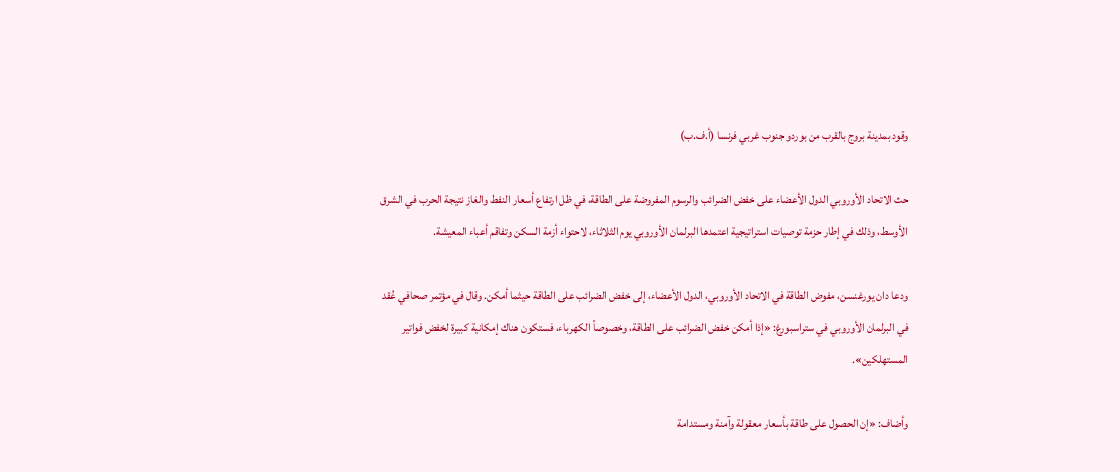وقود بمدينة بروج بالقرب من بوردو جنوب غربي فرنسا (أ.ف.ب)

حث الاتحاد الأوروبي الدول الأعضاء على خفض الضرائب والرسوم المفروضة على الطاقة، في ظل ارتفاع أسعار النفط والغاز نتيجة الحرب في الشرق الأوسط، وذلك في إطار حزمة توصيات استراتيجية اعتمدها البرلمان الأوروبي يوم الثلاثاء، لاحتواء أزمة السكن وتفاقم أعباء المعيشة.

ودعا دان يورغنسن، مفوض الطاقة في الاتحاد الأوروبي، الدول الأعضاء، إلى خفض الضرائب على الطاقة حيثما أمكن. وقال في مؤتمر صحافي عُقد في البرلمان الأوروبي في ستراسبورغ: «إذا أمكن خفض الضرائب على الطاقة، وخصوصاً الكهرباء، فستكون هناك إمكانية كبيرة لخفض فواتير المستهلكين».

وأضاف: «إن الحصول على طاقة بأسعار معقولة وآمنة ومستدامة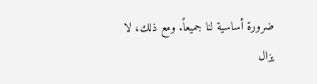ضرورة أساسية لنا جميعاً. ومع ذلك، لا يزال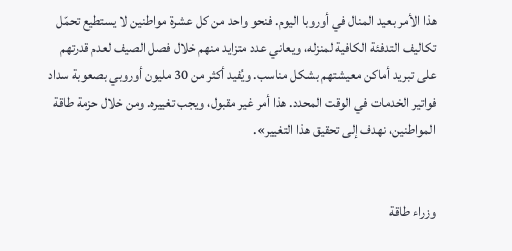هذا الأمر بعيد المنال في أوروبا اليوم. فنحو واحد من كل عشرة مواطنين لا يستطيع تحمّل تكاليف التدفئة الكافية لمنزله، ويعاني عدد متزايد منهم خلال فصل الصيف لعدم قدرتهم على تبريد أماكن معيشتهم بشكل مناسب. ويُفيد أكثر من 30 مليون أوروبي بصعوبة سداد فواتير الخدمات في الوقت المحدد. هذا أمر غير مقبول، ويجب تغييره. ومن خلال حزمة طاقة المواطنين، نهدف إلى تحقيق هذا التغيير».


وزراء طاقة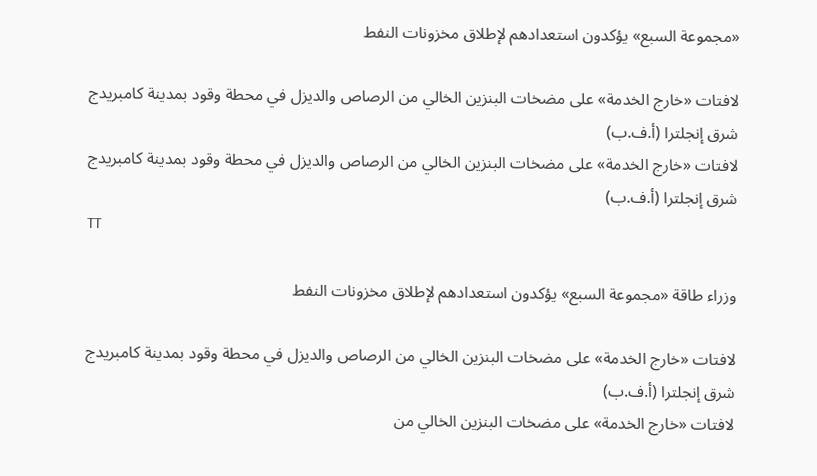«مجموعة السبع» يؤكدون استعدادهم لإطلاق مخزونات النفط

لافتات «خارج الخدمة» على مضخات البنزين الخالي من الرصاص والديزل في محطة وقود بمدينة كامبريدج شرق إنجلترا (أ.ف.ب)
لافتات «خارج الخدمة» على مضخات البنزين الخالي من الرصاص والديزل في محطة وقود بمدينة كامبريدج شرق إنجلترا (أ.ف.ب)
TT

وزراء طاقة «مجموعة السبع» يؤكدون استعدادهم لإطلاق مخزونات النفط

لافتات «خارج الخدمة» على مضخات البنزين الخالي من الرصاص والديزل في محطة وقود بمدينة كامبريدج شرق إنجلترا (أ.ف.ب)
لافتات «خارج الخدمة» على مضخات البنزين الخالي من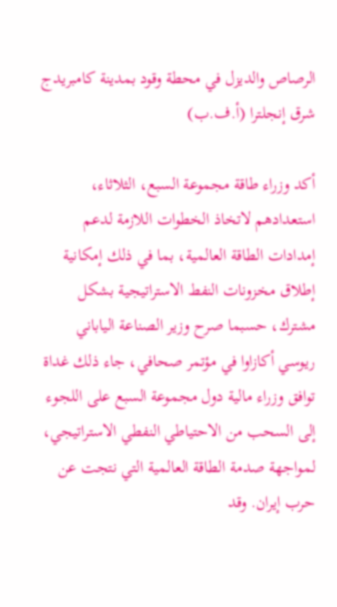الرصاص والديزل في محطة وقود بمدينة كامبريدج شرق إنجلترا (أ.ف.ب)

أكد وزراء طاقة مجموعة السبع، الثلاثاء، استعدادهم لاتخاذ الخطوات اللازمة لدعم إمدادات الطاقة العالمية، بما في ذلك إمكانية إطلاق مخزونات النفط الاستراتيجية بشكل مشترك، حسبما صرح وزير الصناعة الياباني ريوسي أكازاوا في مؤتمر صحافي، جاء ذلك غداة توافق وزراء مالية دول مجموعة السبع على اللجوء إلى السحب من الاحتياطي النفطي الاستراتيجي، لمواجهة صدمة الطاقة العالمية التي نتجت عن حرب إيران. وقد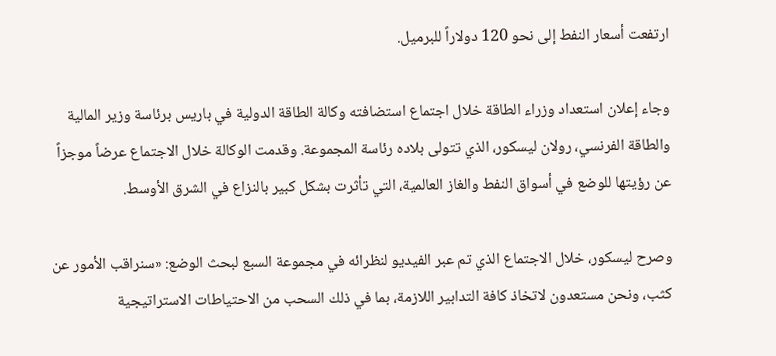ارتفعت أسعار النفط إلى نحو 120 دولاراً للبرميل.

وجاء إعلان استعداد وزراء الطاقة خلال اجتماع استضافته وكالة الطاقة الدولية في باريس برئاسة وزير المالية والطاقة الفرنسي، رولان ليسكور، الذي تتولى بلاده رئاسة المجموعة. وقدمت الوكالة خلال الاجتماع عرضاً موجزاً عن رؤيتها للوضع في أسواق النفط والغاز العالمية، التي تأثرت بشكل كبير بالنزاع في الشرق الأوسط.

وصرح ليسكور، خلال الاجتماع الذي تم عبر الفيديو لنظرائه في مجموعة السبع لبحث الوضع: «سنراقب الأمور عن كثب، ونحن مستعدون لاتخاذ كافة التدابير اللازمة، بما في ذلك السحب من الاحتياطات الاستراتيجية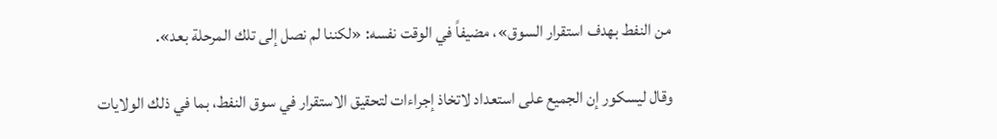من النفط بهدف استقرار السوق»، مضيفاً في الوقت نفسه: «لكننا لم نصل إلى تلك المرحلة بعد».

وقال ليسكور إن الجميع على استعداد لاتخاذ إجراءات لتحقيق الاستقرار في سوق ‌النفط، ‌بما في ‌ذلك ‌الولايات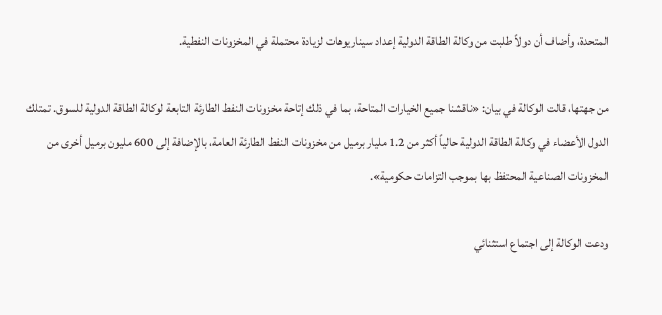المتحدة، وأضاف أن دولاً ‌طلبت من وكالة الطاقة الدولية إعداد سيناريوهات لزيادة محتملة في المخزونات النفطية.

من جهتها، قالت الوكالة في بيان: «ناقشنا جميع الخيارات المتاحة، بما في ذلك إتاحة مخزونات النفط الطارئة التابعة لوكالة الطاقة الدولية للسوق. تمتلك الدول الأعضاء في وكالة الطاقة الدولية حالياً أكثر من 1.2 مليار برميل من مخزونات النفط الطارئة العامة، بالإضافة إلى 600 مليون برميل أخرى من المخزونات الصناعية المحتفظ بها بموجب التزامات حكومية».

ودعت الوكالة إلى اجتماع استثنائي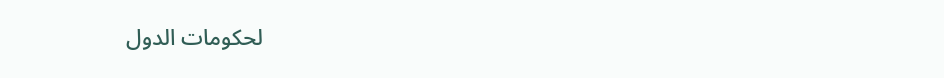لحكومات الدول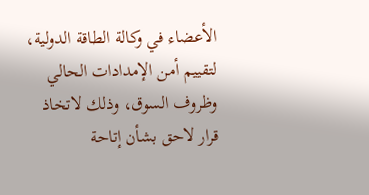الأعضاء في وكالة الطاقة الدولية، لتقييم أمن الإمدادات الحالي وظروف السوق، وذلك لاتخاذ قرار لاحق بشأن إتاحة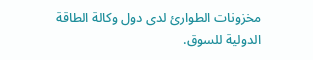مخزونات الطوارئ لدى دول وكالة الطاقة الدولية للسوق.